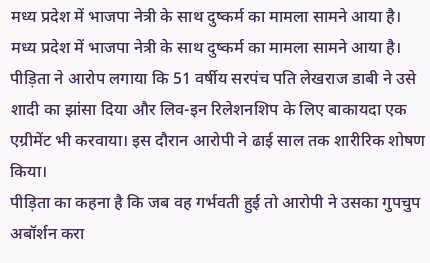मध्य प्रदेश में भाजपा नेत्री के साथ दुष्कर्म का मामला सामने आया है।
मध्य प्रदेश में भाजपा नेत्री के साथ दुष्कर्म का मामला सामने आया है। पीड़िता ने आरोप लगाया कि 51 वर्षीय सरपंच पति लेखराज डाबी ने उसे शादी का झांसा दिया और लिव-इन रिलेशनशिप के लिए बाकायदा एक एग्रीमेंट भी करवाया। इस दौरान आरोपी ने ढाई साल तक शारीरिक शोषण किया।
पीड़िता का कहना है कि जब वह गर्भवती हुई तो आरोपी ने उसका गुपचुप अबॉर्शन करा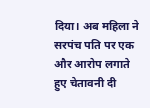दिया। अब महिला ने सरपंच पति पर एक और आरोप लगाते हुए चेतावनी दी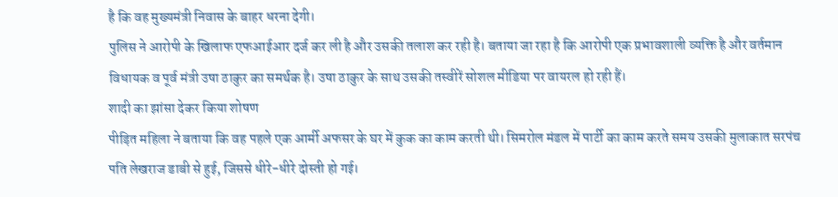है कि वह मुख्यमंत्री निवास के बाहर धरना देगी।
पुलिस ने आरोपी के खिलाफ एफआईआर दर्ज कर ली है और उसकी तलाश कर रही है। बताया जा रहा है कि आरोपी एक प्रभावशाली व्यक्ति है और वर्तमान विधायक व पूर्व मंत्री उषा ठाकुर का समर्थक है। उषा ठाकुर के साथ उसकी तस्वीरें सोशल मीडिया पर वायरल हो रही हैं।
शादी का झांसा देकर किया शोषण
पीड़ित महिला ने बताया कि वह पहले एक आर्मी अफसर के घर में कुक का काम करती थी। सिमरोल मंडल में पार्टी का काम करते समय उसकी मुलाकात सरपंच पति लेखराज डाबी से हुई, जिससे धीरे-धीरे दोस्ती हो गई।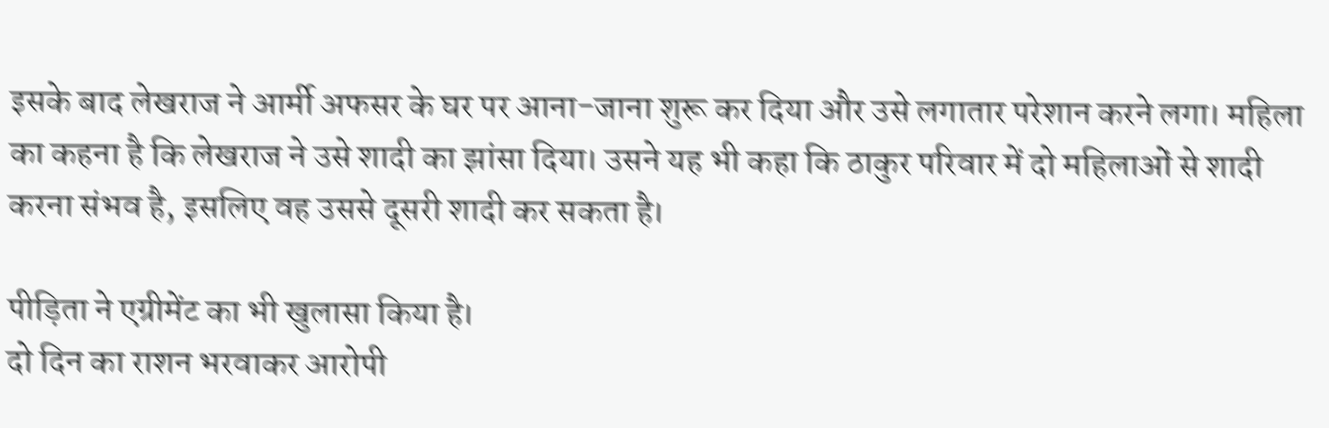इसके बाद लेखराज ने आर्मी अफसर के घर पर आना-जाना शुरू कर दिया और उसे लगातार परेशान करने लगा। महिला का कहना है कि लेखराज ने उसे शादी का झांसा दिया। उसने यह भी कहा कि ठाकुर परिवार में दो महिलाओं से शादी करना संभव है, इसलिए वह उससे दूसरी शादी कर सकता है।

पीड़िता ने एग्रीमेंट का भी खुलासा किया है।
दो दिन का राशन भरवाकर आरोपी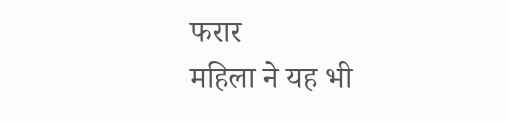फरार
महिला ने यह भी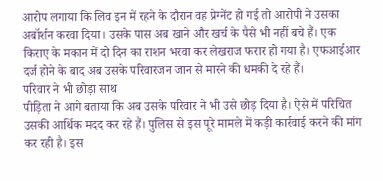आरोप लगाया कि लिव इन में रहने के दौरान वह प्रेग्नेंट हो गई तो आरोपी ने उसका अबॉर्शन करवा दिया। उसके पास अब खाने और खर्च के पैसे भी नहीं बचे हैं। एक किराए के मकान में दो दिन का राशन भरवा कर लेखराज फरार हो गया है। एफआईआर दर्ज होने के बाद अब उसके परिवारजन जान से मारने की धमकी दे रहे हैं।
परिवार ने भी छोड़ा साथ
पीड़िता ने आगे बताया कि अब उसके परिवार ने भी उसे छोड़ दिया है। ऐसे में परिचित उसकी आर्थिक मदद कर रहे हैं। पुलिस से इस पूरे मामले में कड़ी कार्रवाई करने की मांग कर रही है। इस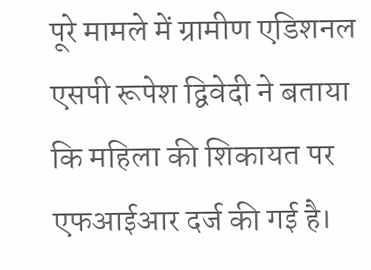पूरे मामले में ग्रामीण एडिशनल एसपी रूपेश द्विवेदी ने बताया कि महिला की शिकायत पर एफआईआर दर्ज की गई है।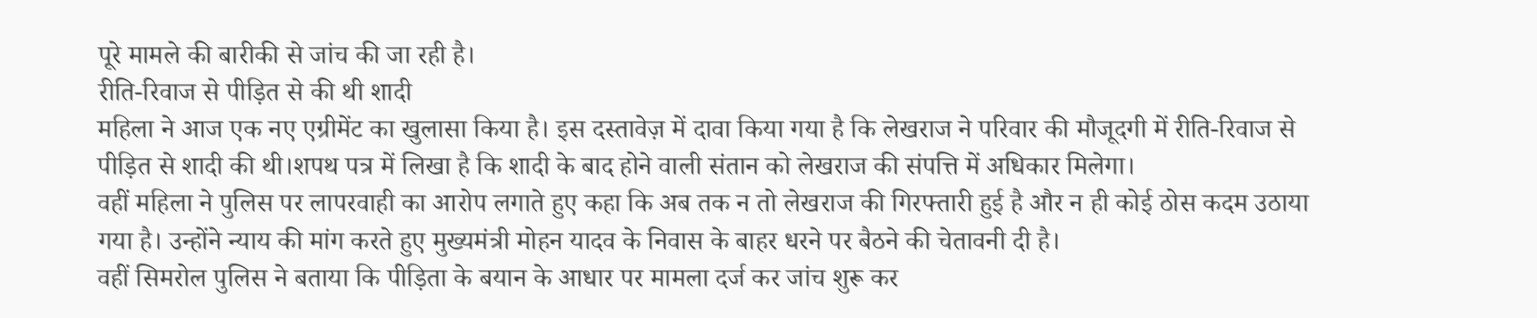पूरे मामले की बारीकी से जांच की जा रही है।
रीति-रिवाज से पीड़ित से की थी शादी
महिला ने आज एक नए एग्रीमेंट का खुलासा किया है। इस दस्तावेज़ में दावा किया गया है कि लेखराज ने परिवार की मौजूदगी में रीति-रिवाज से पीड़ित से शादी की थी।शपथ पत्र में लिखा है कि शादी के बाद होने वाली संतान को लेखराज की संपत्ति में अधिकार मिलेगा।
वहीं महिला ने पुलिस पर लापरवाही का आरोप लगाते हुए कहा कि अब तक न तो लेखराज की गिरफ्तारी हुई है और न ही कोई ठोस कदम उठाया गया है। उन्होंने न्याय की मांग करते हुए मुख्यमंत्री मोहन यादव के निवास के बाहर धरने पर बैठने की चेतावनी दी है।
वहीं सिमरोल पुलिस ने बताया कि पीड़िता के बयान के आधार पर मामला दर्ज कर जांच शुरू कर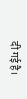दी गई है।